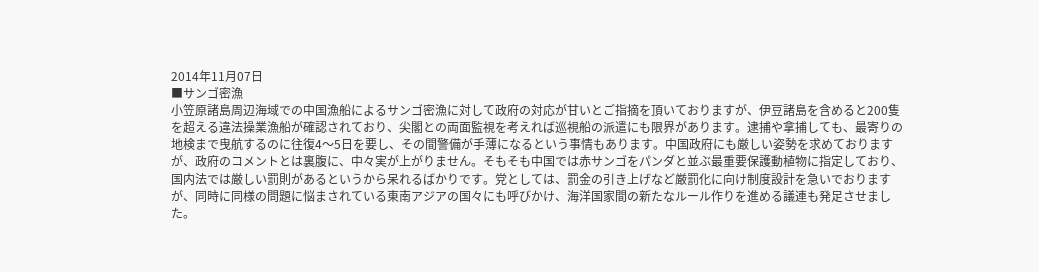2014年11月07日
■サンゴ密漁
小笠原諸島周辺海域での中国漁船によるサンゴ密漁に対して政府の対応が甘いとご指摘を頂いておりますが、伊豆諸島を含めると200隻を超える違法操業漁船が確認されており、尖閣との両面監視を考えれば巡視船の派遣にも限界があります。逮捕や拿捕しても、最寄りの地検まで曳航するのに往復4〜5日を要し、その間警備が手薄になるという事情もあります。中国政府にも厳しい姿勢を求めておりますが、政府のコメントとは裏腹に、中々実が上がりません。そもそも中国では赤サンゴをパンダと並ぶ最重要保護動植物に指定しており、国内法では厳しい罰則があるというから呆れるばかりです。党としては、罰金の引き上げなど厳罰化に向け制度設計を急いでおりますが、同時に同様の問題に悩まされている東南アジアの国々にも呼びかけ、海洋国家間の新たなルール作りを進める議連も発足させました。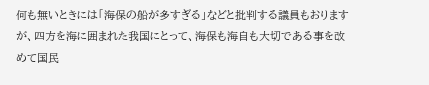何も無いときには「海保の船が多すぎる」などと批判する議員もおりますが、四方を海に囲まれた我国にとって、海保も海自も大切である事を改めて国民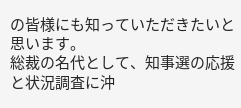の皆様にも知っていただきたいと思います。
総裁の名代として、知事選の応援と状況調査に沖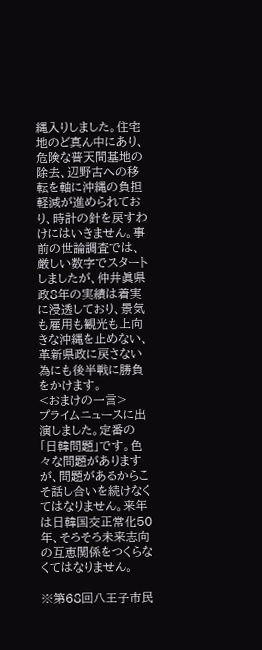縄入りしました。住宅地のど真ん中にあり、危険な普天間基地の除去、辺野古への移転を軸に沖縄の負担軽減が進められており、時計の針を戻すわけにはいきません。事前の世論調査では、厳しい数字でスタートしましたが、仲井眞県政8年の実績は着実に浸透しており、景気も雇用も観光も上向きな沖縄を止めない、革新県政に戻さない為にも後半戦に勝負をかけます。
<おまけの一言>
プライムニュースに出演しました。定番の「日韓問題」です。色々な問題がありますが、問題があるからこそ話し合いを続けなくてはなりません。来年は日韓国交正常化50年、そろそろ未来志向の互恵関係をつくらなくてはなりません。

※第68回八王子市民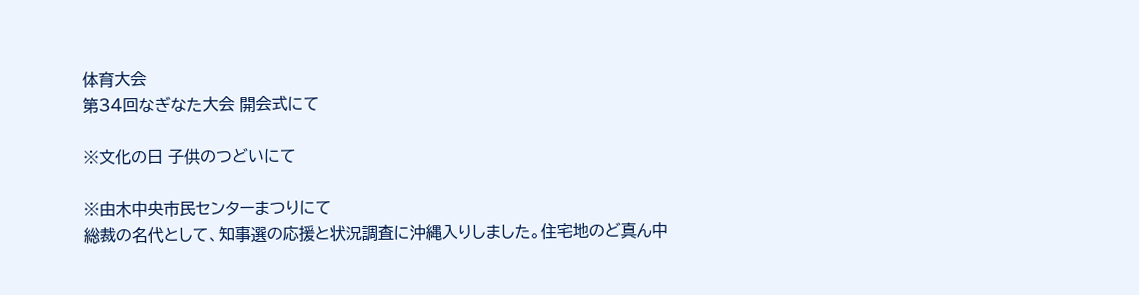体育大会
第34回なぎなた大会 開会式にて

※文化の日 子供のつどいにて

※由木中央市民センターまつりにて
総裁の名代として、知事選の応援と状況調査に沖縄入りしました。住宅地のど真ん中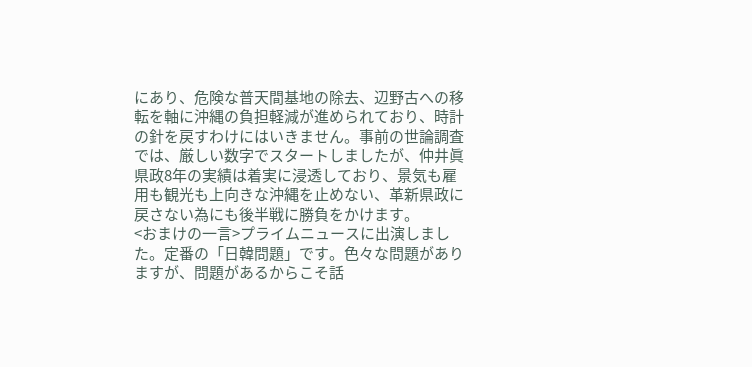にあり、危険な普天間基地の除去、辺野古への移転を軸に沖縄の負担軽減が進められており、時計の針を戻すわけにはいきません。事前の世論調査では、厳しい数字でスタートしましたが、仲井眞県政8年の実績は着実に浸透しており、景気も雇用も観光も上向きな沖縄を止めない、革新県政に戻さない為にも後半戦に勝負をかけます。
<おまけの一言>プライムニュースに出演しました。定番の「日韓問題」です。色々な問題がありますが、問題があるからこそ話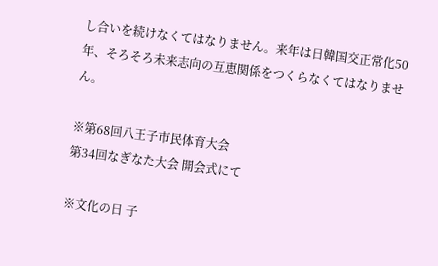し合いを続けなくてはなりません。来年は日韓国交正常化50年、そろそろ未来志向の互恵関係をつくらなくてはなりません。

※第68回八王子市民体育大会
第34回なぎなた大会 開会式にて

※文化の日 子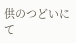供のつどいにて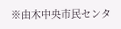※由木中央市民センタ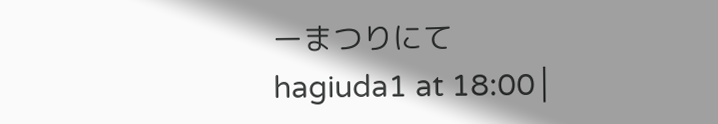ーまつりにて
hagiuda1 at 18:00│